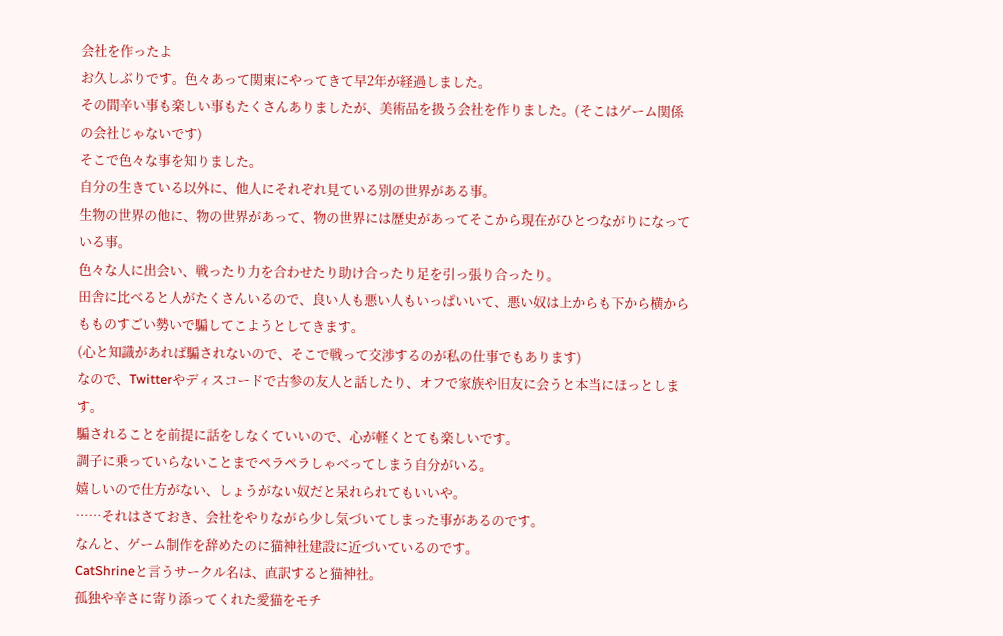会社を作ったよ
お久しぶりです。色々あって関東にやってきて早2年が経過しました。
その間辛い事も楽しい事もたくさんありましたが、美術品を扱う会社を作りました。(そこはゲーム関係の会社じゃないです)
そこで色々な事を知りました。
自分の生きている以外に、他人にそれぞれ見ている別の世界がある事。
生物の世界の他に、物の世界があって、物の世界には歴史があってそこから現在がひとつながりになっている事。
色々な人に出会い、戦ったり力を合わせたり助け合ったり足を引っ張り合ったり。
田舎に比べると人がたくさんいるので、良い人も悪い人もいっぱいいて、悪い奴は上からも下から横からもものすごい勢いで騙してこようとしてきます。
(心と知識があれば騙されないので、そこで戦って交渉するのが私の仕事でもあります)
なので、Twitterやディスコードで古参の友人と話したり、オフで家族や旧友に会うと本当にほっとします。
騙されることを前提に話をしなくていいので、心が軽くとても楽しいです。
調子に乗っていらないことまでペラペラしゃべってしまう自分がいる。
嬉しいので仕方がない、しょうがない奴だと呆れられてもいいや。
……それはさておき、会社をやりながら少し気づいてしまった事があるのです。
なんと、ゲーム制作を辞めたのに猫神社建設に近づいているのです。
CatShrineと言うサークル名は、直訳すると猫神社。
孤独や辛さに寄り添ってくれた愛猫をモチ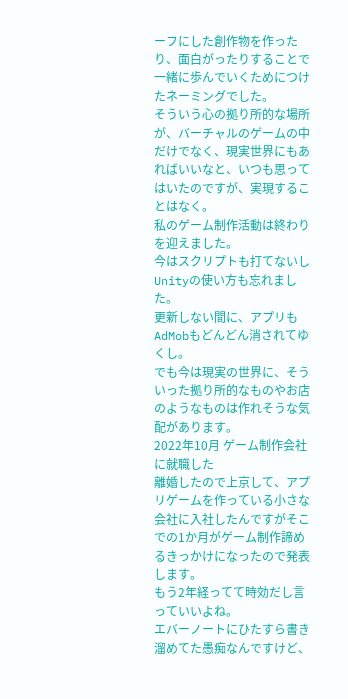ーフにした創作物を作ったり、面白がったりすることで一緒に歩んでいくためにつけたネーミングでした。
そういう心の拠り所的な場所が、バーチャルのゲームの中だけでなく、現実世界にもあればいいなと、いつも思ってはいたのですが、実現することはなく。
私のゲーム制作活動は終わりを迎えました。
今はスクリプトも打てないしUnityの使い方も忘れました。
更新しない間に、アプリもAdMobもどんどん消されてゆくし。
でも今は現実の世界に、そういった拠り所的なものやお店のようなものは作れそうな気配があります。
2022年10月 ゲーム制作会社に就職した
離婚したので上京して、アプリゲームを作っている小さな会社に入社したんですがそこでの1か月がゲーム制作諦めるきっかけになったので発表します。
もう2年経ってて時効だし言っていいよね。
エバーノートにひたすら書き溜めてた愚痴なんですけど、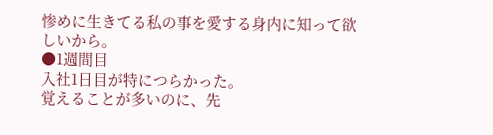惨めに生きてる私の事を愛する身内に知って欲しいから。
●1週間目
入社1日目が特につらかった。
覚えることが多いのに、先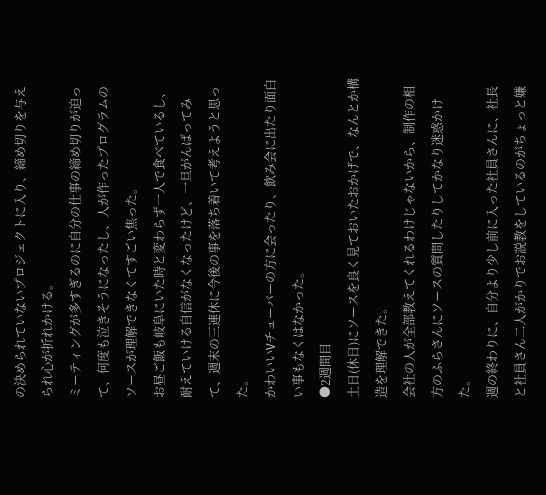の決められていないプロジェクトに入り、締め切りを与えられ心が折れかける。
ミーティングが多すぎるのに自分の仕事の締め切りが迫って、何度も泣きそうになったし、人が作ったプログラムのソースが理解できなくてすごい焦った。
お昼ご飯も岐阜にいた時と変わらず一人で食べているし、耐えていける自信がなくなったけど、一旦がんばってみて、週末の三連休に今後の事を落ち着いて考えようと思った。
かわいいVチューバーの方に会ったり、飲み会に出たり面白い事もなくはなかった。
●2週間目
土日(休日)にソースを良く見ておいたおかげで、なんとか構造を理解できた。
会社の人が全部教えてくれるわけじゃないから、制作の相方のふらさんにソースの質問したりしてかなり迷惑かけた。
週の終わりに、自分より少し前に入った社員さんに、社長と社員さん二人がかりでお説教をしているのがちょっと嫌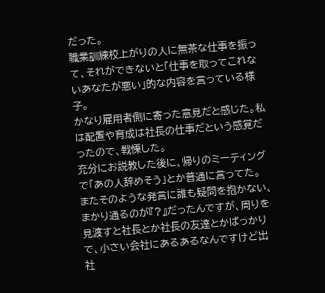だった。
職業訓練校上がりの人に無茶な仕事を振って、それができないと「仕事を取ってこれないあなたが悪い」的な内容を言っている様子。
かなり雇用者側に寄った意見だと感じた。私は配置や育成は社長の仕事だという感覚だったので、戦慄した。
充分にお説教した後に、帰りのミーティングで「あの人辞めそう」とか普通に言ってた。
またそのような発言に誰も疑問を抱かない、まかり通るのが『?』だったんですが、周りを見渡すと社長とか社長の友達とかばっかりで、小さい会社にあるあるなんですけど出社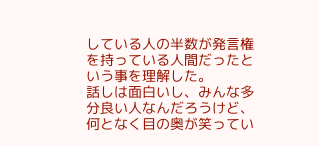している人の半数が発言権を持っている人間だったという事を理解した。
話しは面白いし、みんな多分良い人なんだろうけど、何となく目の奥が笑ってい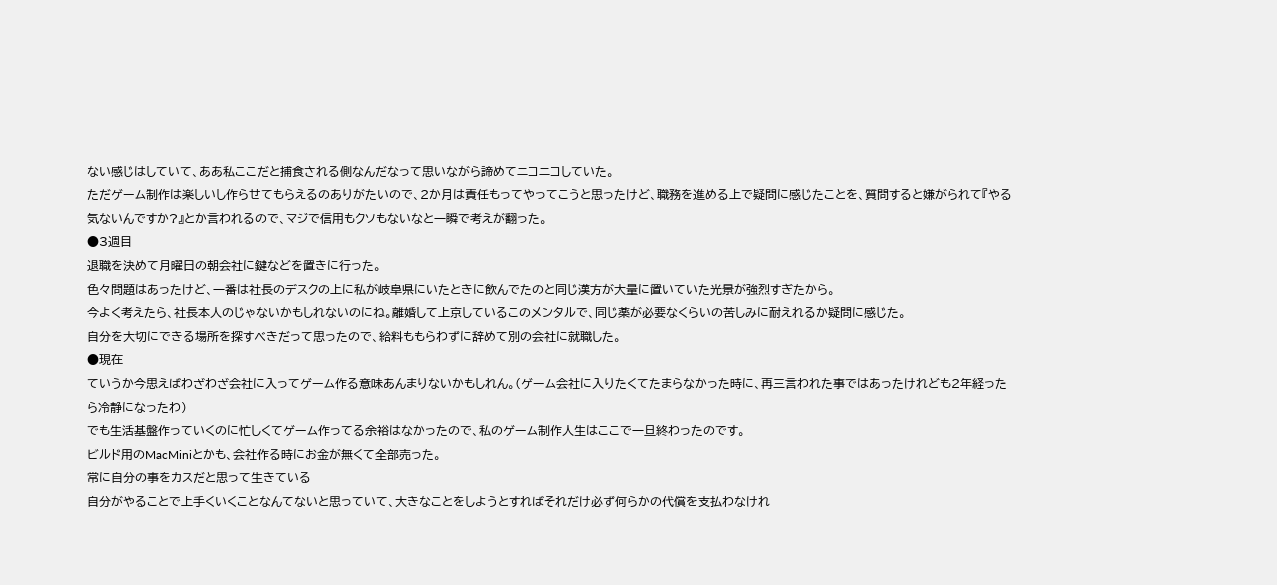ない感じはしていて、ああ私ここだと捕食される側なんだなって思いながら諦めてニコニコしていた。
ただゲーム制作は楽しいし作らせてもらえるのありがたいので、2か月は責任もってやってこうと思ったけど、職務を進める上で疑問に感じたことを、質問すると嫌がられて『やる気ないんですか?』とか言われるので、マジで信用もクソもないなと一瞬で考えが翻った。
●3週目
退職を決めて月曜日の朝会社に鍵などを置きに行った。
色々問題はあったけど、一番は社長のデスクの上に私が岐阜県にいたときに飲んでたのと同じ漢方が大量に置いていた光景が強烈すぎたから。
今よく考えたら、社長本人のじゃないかもしれないのにね。離婚して上京しているこのメンタルで、同じ薬が必要なくらいの苦しみに耐えれるか疑問に感じた。
自分を大切にできる場所を探すべきだって思ったので、給料ももらわずに辞めて別の会社に就職した。
●現在
ていうか今思えばわざわざ会社に入ってゲーム作る意味あんまりないかもしれん。(ゲーム会社に入りたくてたまらなかった時に、再三言われた事ではあったけれども2年経ったら冷静になったわ)
でも生活基盤作っていくのに忙しくてゲーム作ってる余裕はなかったので、私のゲーム制作人生はここで一旦終わったのです。
ビルド用のMacMiniとかも、会社作る時にお金が無くて全部売った。
常に自分の事をカスだと思って生きている
自分がやることで上手くいくことなんてないと思っていて、大きなことをしようとすればそれだけ必ず何らかの代償を支払わなけれ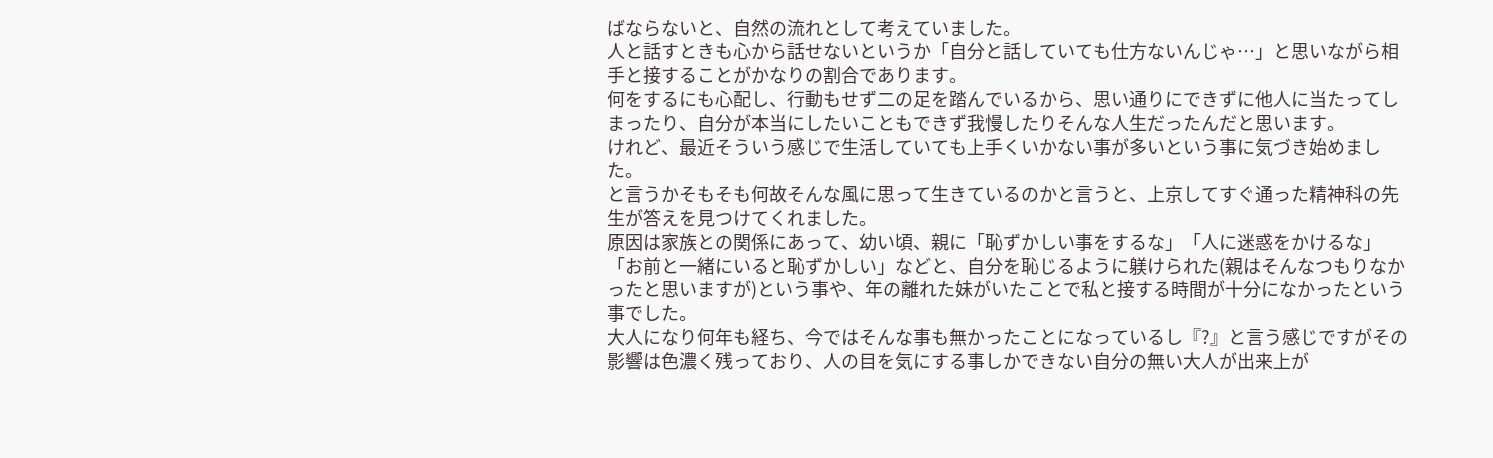ばならないと、自然の流れとして考えていました。
人と話すときも心から話せないというか「自分と話していても仕方ないんじゃ…」と思いながら相手と接することがかなりの割合であります。
何をするにも心配し、行動もせず二の足を踏んでいるから、思い通りにできずに他人に当たってしまったり、自分が本当にしたいこともできず我慢したりそんな人生だったんだと思います。
けれど、最近そういう感じで生活していても上手くいかない事が多いという事に気づき始めました。
と言うかそもそも何故そんな風に思って生きているのかと言うと、上京してすぐ通った精神科の先生が答えを見つけてくれました。
原因は家族との関係にあって、幼い頃、親に「恥ずかしい事をするな」「人に迷惑をかけるな」「お前と一緒にいると恥ずかしい」などと、自分を恥じるように躾けられた(親はそんなつもりなかったと思いますが)という事や、年の離れた妹がいたことで私と接する時間が十分になかったという事でした。
大人になり何年も経ち、今ではそんな事も無かったことになっているし『?』と言う感じですがその影響は色濃く残っており、人の目を気にする事しかできない自分の無い大人が出来上が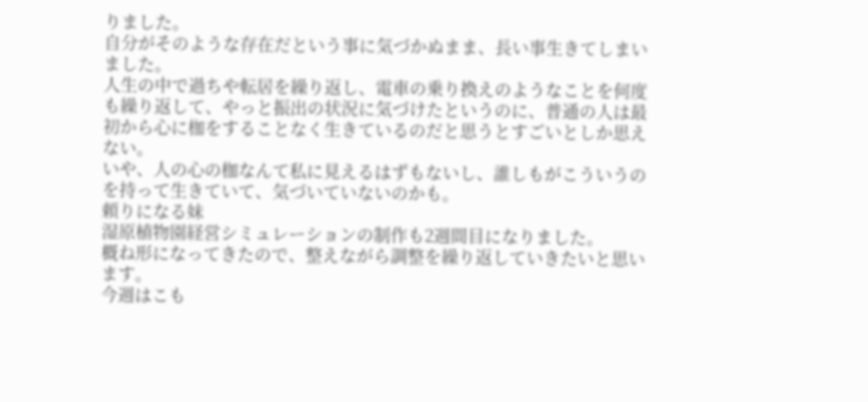りました。
自分がそのような存在だという事に気づかぬまま、長い事生きてしまいました。
人生の中で過ちや転居を繰り返し、電車の乗り換えのようなことを何度も繰り返して、やっと振出の状況に気づけたというのに、普通の人は最初から心に枷をすることなく生きているのだと思うとすごいとしか思えない。
いや、人の心の枷なんて私に見えるはずもないし、誰しもがこういうのを持って生きていて、気づいていないのかも。
頼りになる妹
湿原植物園経営シミュレーションの制作も2週間目になりました。
概ね形になってきたので、整えながら調整を繰り返していきたいと思います。
今週はこも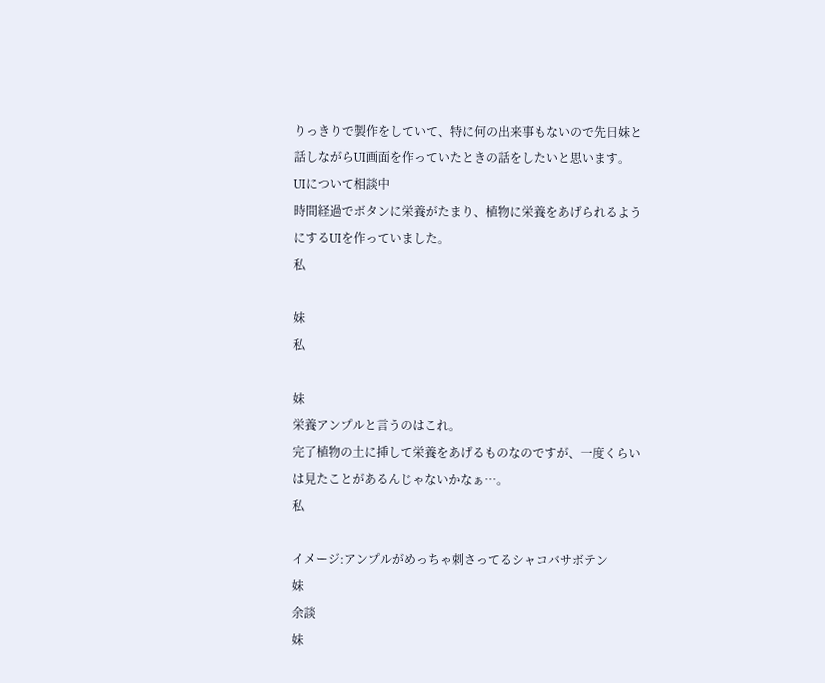りっきりで製作をしていて、特に何の出来事もないので先日妹と話しながらUI画面を作っていたときの話をしたいと思います。
UIについて相談中
時間経過でボタンに栄養がたまり、植物に栄養をあげられるようにするUIを作っていました。
私

妹
私

妹
栄養アンプルと言うのはこれ。
完了植物の土に挿して栄養をあげるものなのですが、一度くらいは見たことがあるんじゃないかなぁ…。
私

イメージ:アンプルがめっちゃ刺さってるシャコバサボテン
妹
余談
妹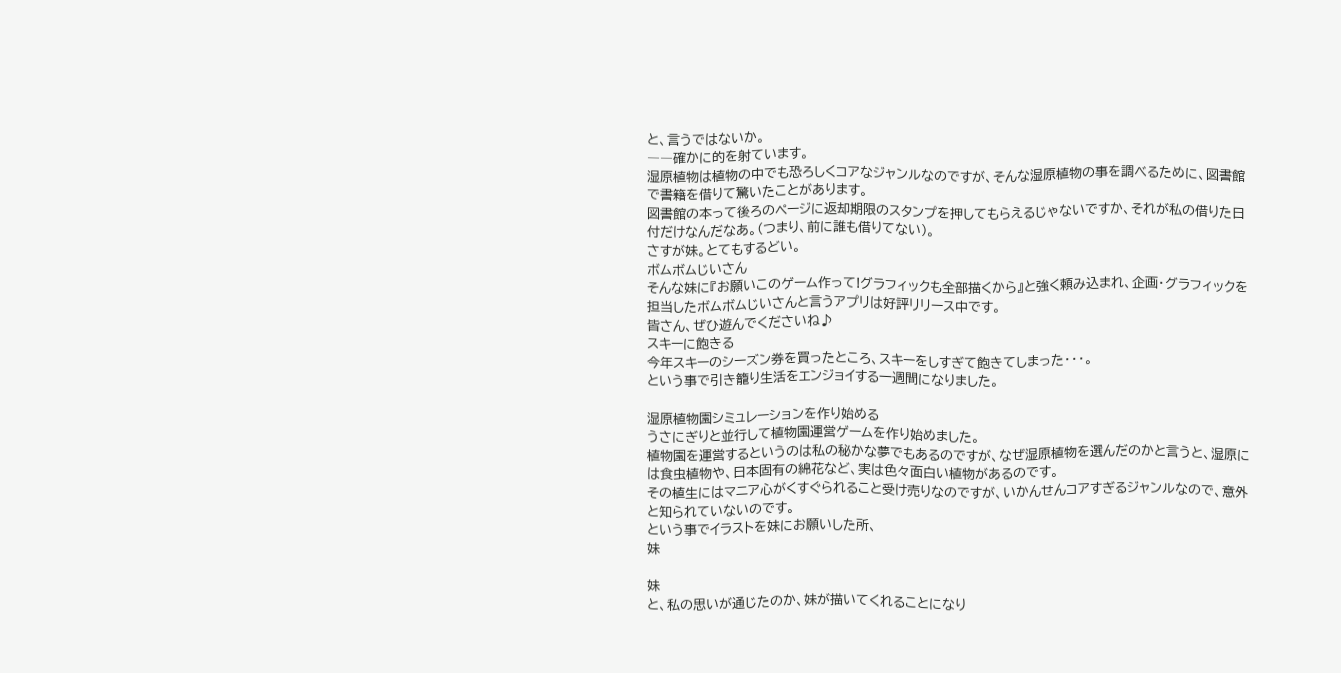と、言うではないか。
――確かに的を射ています。
湿原植物は植物の中でも恐ろしくコアなジャンルなのですが、そんな湿原植物の事を調べるために、図書館で書籍を借りて驚いたことがあります。
図書館の本って後ろのページに返却期限のスタンプを押してもらえるじゃないですか、それが私の借りた日付だけなんだなあ。(つまり、前に誰も借りてない)。
さすが妹。とてもするどい。
ボムボムじいさん
そんな妹に『お願いこのゲーム作って!グラフィックも全部描くから』と強く頼み込まれ、企画・グラフィックを担当したボムボムじいさんと言うアプリは好評リリース中です。
皆さん、ぜひ遊んでくださいね♪
スキーに飽きる
今年スキーのシーズン券を買ったところ、スキーをしすぎて飽きてしまった・・・。
という事で引き籠り生活をエンジョイする一週間になりました。

湿原植物園シミュレーションを作り始める
うさにぎりと並行して植物園運営ゲームを作り始めました。
植物園を運営するというのは私の秘かな夢でもあるのですが、なぜ湿原植物を選んだのかと言うと、湿原には食虫植物や、日本固有の綿花など、実は色々面白い植物があるのです。
その植生にはマニア心がくすぐられること受け売りなのですが、いかんせんコアすぎるジャンルなので、意外と知られていないのです。
という事でイラストを妹にお願いした所、
妹

妹
と、私の思いが通じたのか、妹が描いてくれることになり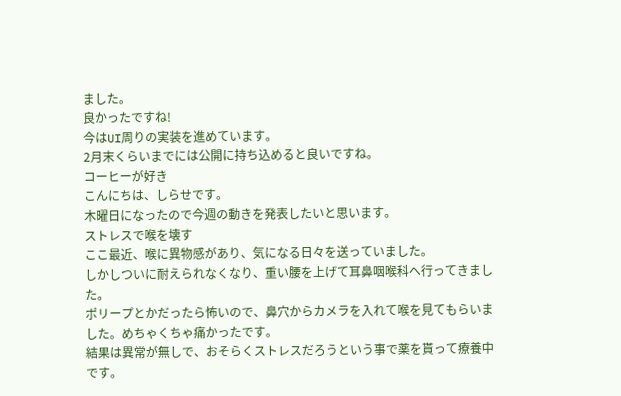ました。
良かったですね!
今はUI周りの実装を進めています。
2月末くらいまでには公開に持ち込めると良いですね。
コーヒーが好き
こんにちは、しらせです。
木曜日になったので今週の動きを発表したいと思います。
ストレスで喉を壊す
ここ最近、喉に異物感があり、気になる日々を送っていました。
しかしついに耐えられなくなり、重い腰を上げて耳鼻咽喉科へ行ってきました。
ポリープとかだったら怖いので、鼻穴からカメラを入れて喉を見てもらいました。めちゃくちゃ痛かったです。
結果は異常が無しで、おそらくストレスだろうという事で薬を貰って療養中です。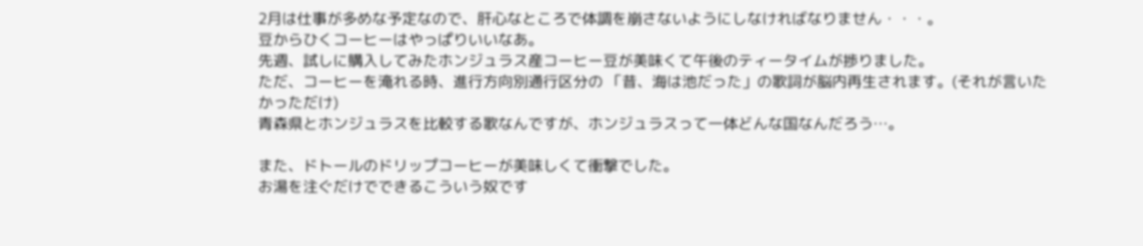2月は仕事が多めな予定なので、肝心なところで体調を崩さないようにしなければなりません・・・。
豆からひくコーヒーはやっぱりいいなあ。
先週、試しに購入してみたホンジュラス産コーヒー豆が美味くて午後のティータイムが捗りました。
ただ、コーヒーを淹れる時、進行方向別通行区分の 「昔、海は池だった」の歌詞が脳内再生されます。(それが言いたかっただけ)
青森県とホンジュラスを比較する歌なんですが、ホンジュラスって一体どんな国なんだろう…。

また、ドトールのドリップコーヒーが美味しくて衝撃でした。
お湯を注ぐだけでできるこういう奴です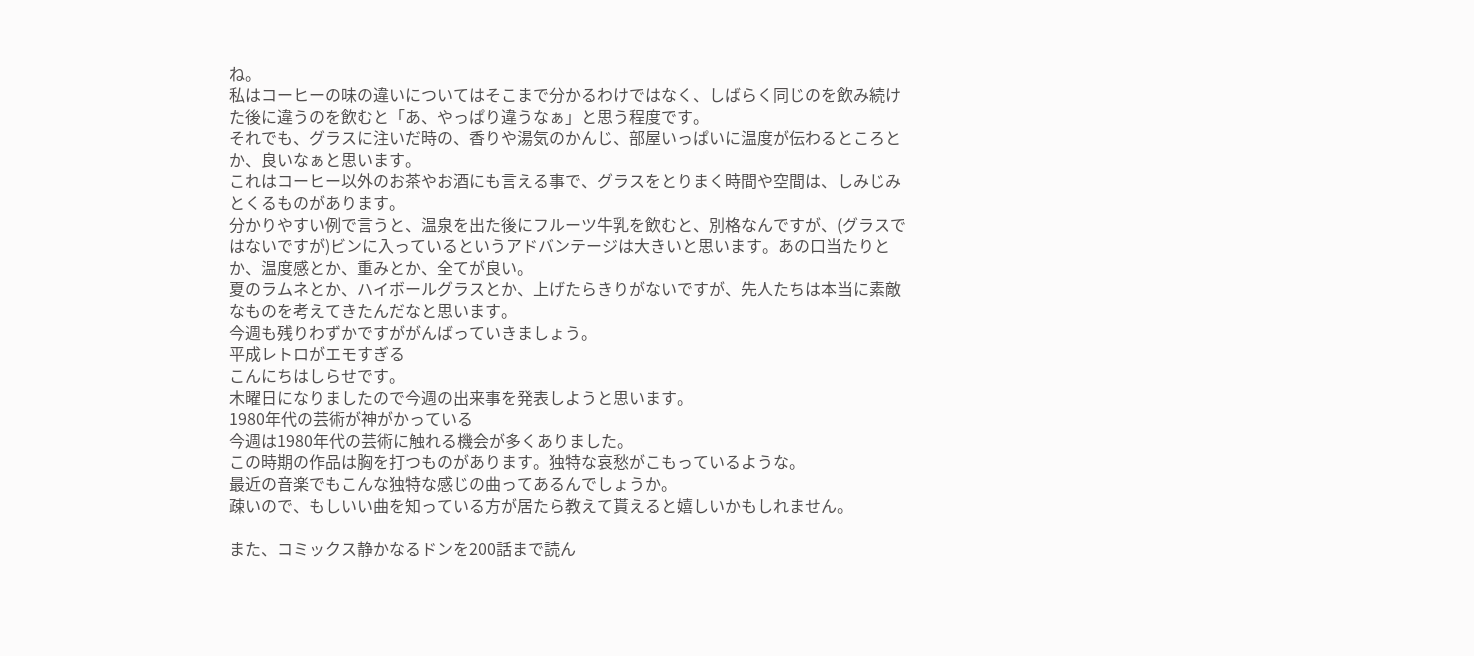ね。
私はコーヒーの味の違いについてはそこまで分かるわけではなく、しばらく同じのを飲み続けた後に違うのを飲むと「あ、やっぱり違うなぁ」と思う程度です。
それでも、グラスに注いだ時の、香りや湯気のかんじ、部屋いっぱいに温度が伝わるところとか、良いなぁと思います。
これはコーヒー以外のお茶やお酒にも言える事で、グラスをとりまく時間や空間は、しみじみとくるものがあります。
分かりやすい例で言うと、温泉を出た後にフルーツ牛乳を飲むと、別格なんですが、(グラスではないですが)ビンに入っているというアドバンテージは大きいと思います。あの口当たりとか、温度感とか、重みとか、全てが良い。
夏のラムネとか、ハイボールグラスとか、上げたらきりがないですが、先人たちは本当に素敵なものを考えてきたんだなと思います。
今週も残りわずかですががんばっていきましょう。
平成レトロがエモすぎる
こんにちはしらせです。
木曜日になりましたので今週の出来事を発表しようと思います。
1980年代の芸術が神がかっている
今週は1980年代の芸術に触れる機会が多くありました。
この時期の作品は胸を打つものがあります。独特な哀愁がこもっているような。
最近の音楽でもこんな独特な感じの曲ってあるんでしょうか。
疎いので、もしいい曲を知っている方が居たら教えて貰えると嬉しいかもしれません。

また、コミックス静かなるドンを200話まで読ん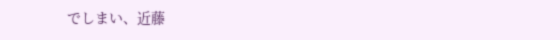でしまい、近藤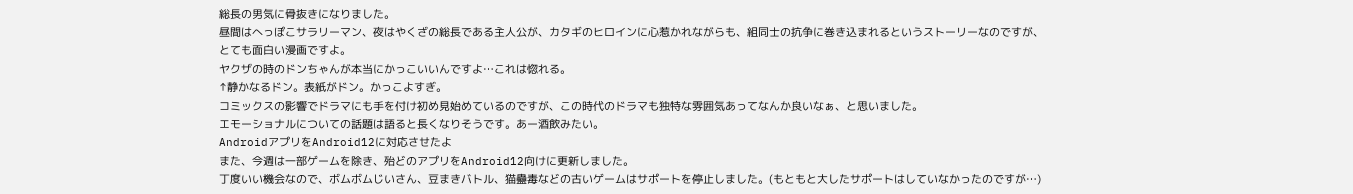総長の男気に骨抜きになりました。
昼間はへっぽこサラリーマン、夜はやくざの総長である主人公が、カタギのヒロインに心惹かれながらも、組同士の抗争に巻き込まれるというストーリーなのですが、とても面白い漫画ですよ。
ヤクザの時のドンちゃんが本当にかっこいいんですよ…これは惚れる。
↑静かなるドン。表紙がドン。かっこよすぎ。
コミックスの影響でドラマにも手を付け初め見始めているのですが、この時代のドラマも独特な雰囲気あってなんか良いなぁ、と思いました。
エモーショナルについての話題は語ると長くなりそうです。あー酒飲みたい。
AndroidアプリをAndroid12に対応させたよ
また、今週は一部ゲームを除き、殆どのアプリをAndroid12向けに更新しました。
丁度いい機会なので、ボムボムじいさん、豆まきバトル、猫蠱毒などの古いゲームはサポートを停止しました。(もともと大したサポートはしていなかったのですが…)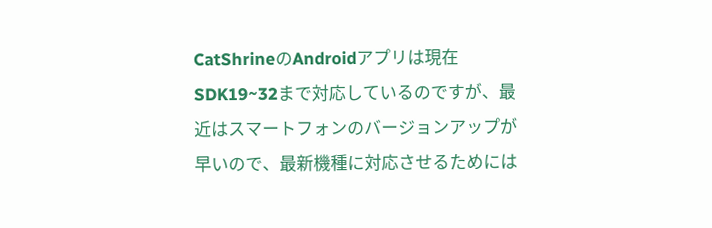CatShrineのAndroidアプリは現在SDK19~32まで対応しているのですが、最近はスマートフォンのバージョンアップが早いので、最新機種に対応させるためには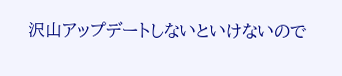沢山アップデートしないといけないので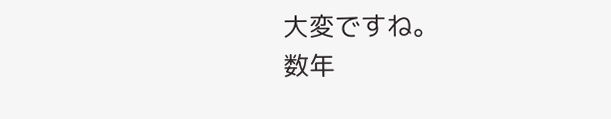大変ですね。
数年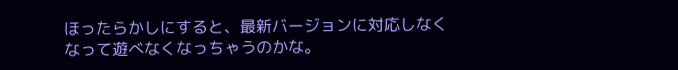ほったらかしにすると、最新バージョンに対応しなくなって遊べなくなっちゃうのかな。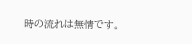時の流れは無情です。